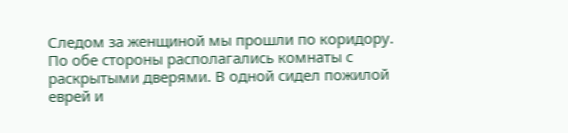Следом за женщиной мы прошли по коридору. По обе стороны располагались комнаты с раскрытыми дверями. В одной сидел пожилой еврей и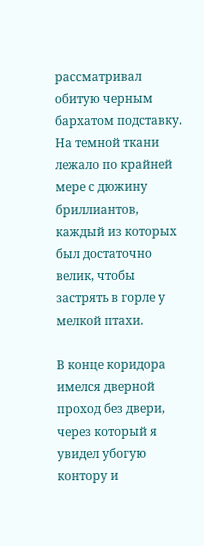рассматривал обитую черным бархатом подставку. На темной ткани лежало по крайней мере с дюжину бриллиантов, каждый из которых был достаточно велик, чтобы застрять в горле у мелкой птахи.

В конце коридора имелся дверной проход без двери, через который я увидел убогую контору и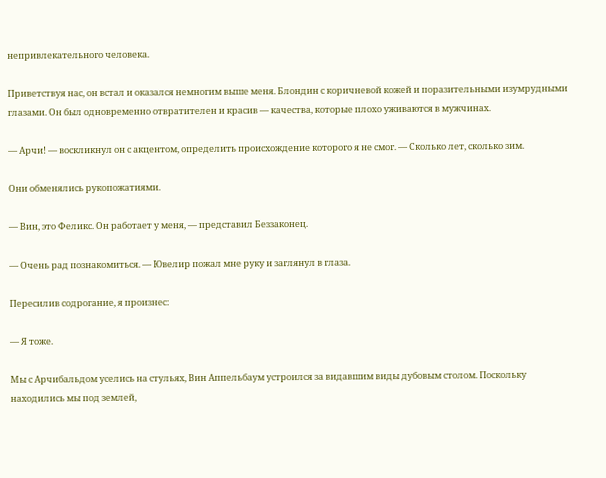непривлекательного человека.

Приветствуя нас, он встал и оказался немногим выше меня. Блондин с коричневой кожей и поразительными изумрудными глазами. Он был одновременно отвратителен и красив — качества, которые плохо уживаются в мужчинах.

— Арчи! — воскликнул он с акцентом, определить происхождение которого я не смог. — Сколько лет, сколько зим.

Они обменялись рукопожатиями.

— Вин, это Феликс. Он работает у меня, — представил Беззаконец.

— Очень рад познакомиться. — Ювелир пожал мне руку и заглянул в глаза.

Пересилив содрогание, я произнес:

— Я тоже.

Мы с Арчибальдом уселись на стульях, Вин Аппельбаум устроился за видавшим виды дубовым столом. Поскольку находились мы под землей,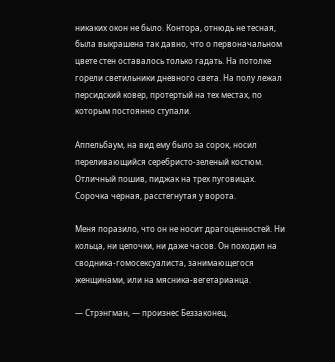никаких окон не было. Контора, отнюдь не тесная, была выкрашена так давно, что о первоначальном цвете стен оставалось только гадать. На потолке горели светильники дневного света. На полу лежал персидский ковер, протертый на тех местах, по которым постоянно ступали.

Аппельбаум, на вид ему было за сорок, носил переливающийся серебристо-зеленый костюм. Отличный пошив, пиджак на трех пуговицах. Сорочка черная, расстегнутая у ворота.

Меня поразило, что он не носит драгоценностей. Ни кольца, ни цепочки, ни даже часов. Он походил на сводника-гомосексуалиста, занимающегося женщинами, или на мясника-вегетарианца.

— Стрэнгман, — произнес Беззаконец.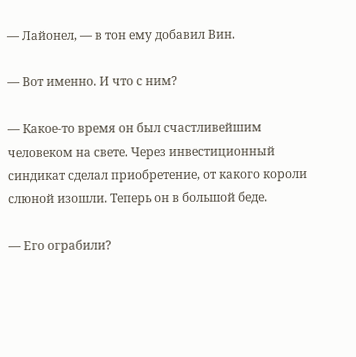— Лайонел, — в тон ему добавил Вин.

— Вот именно. И что с ним?

— Какое-то время он был счастливейшим человеком на свете. Через инвестиционный синдикат сделал приобретение, от какого короли слюной изошли. Теперь он в большой беде.

— Его ограбили?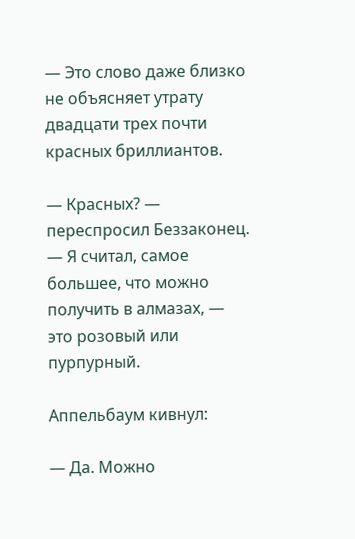— Это слово даже близко не объясняет утрату двадцати трех почти красных бриллиантов.

— Красных? — переспросил Беззаконец. — Я считал, самое большее, что можно получить в алмазах, — это розовый или пурпурный.

Аппельбаум кивнул:

— Да. Можно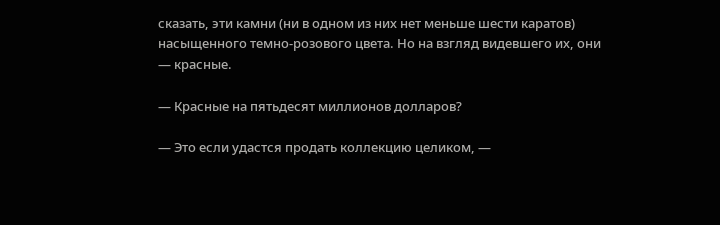сказать, эти камни (ни в одном из них нет меньше шести каратов) насыщенного темно-розового цвета. Но на взгляд видевшего их, они — красные.

— Красные на пятьдесят миллионов долларов?

— Это если удастся продать коллекцию целиком, —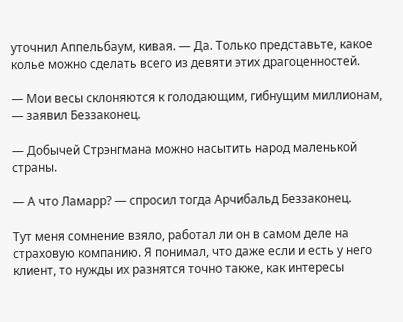уточнил Аппельбаум, кивая. — Да. Только представьте, какое колье можно сделать всего из девяти этих драгоценностей.

— Мои весы склоняются к голодающим, гибнущим миллионам, — заявил Беззаконец.

— Добычей Стрэнгмана можно насытить народ маленькой страны.

— А что Ламарр? — спросил тогда Арчибальд Беззаконец.

Тут меня сомнение взяло, работал ли он в самом деле на страховую компанию. Я понимал, что даже если и есть у него клиент, то нужды их разнятся точно также, как интересы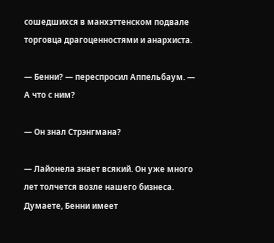сошедшихся в манхэттенском подвале торговца драгоценностями и анархиста.

— Бенни? — переспросил Аппельбаум. — А что с ним?

— Он знал Стрэнгмана?

— Лайонела знает всякий. Он уже много лет толчется возле нашего бизнеса. Думаете, Бенни имеет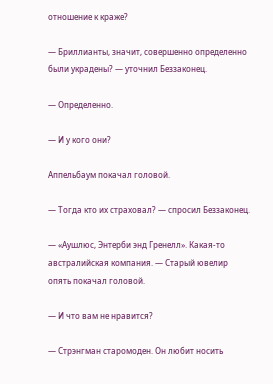отношение к краже?

— Бриллианты, значит, совершенно определенно были украдены? — уточнил Беззаконец.

— Определенно.

— И у кого они?

Аппельбаум покачал головой.

— Тогда кто их страховал? — спросил Беззаконец.

— «Аушлюс, Энтерби энд Гренелл». Какая-то австралийская компания. — Старый ювелир опять покачал головой.

— И что вам не нравится?

— Стрэнгман старомоден. Он любит носить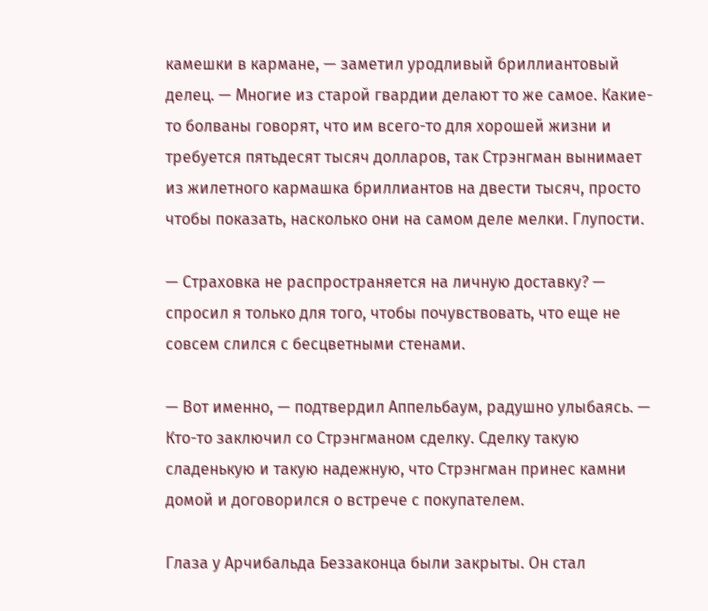камешки в кармане, — заметил уродливый бриллиантовый делец. — Многие из старой гвардии делают то же самое. Какие-то болваны говорят, что им всего-то для хорошей жизни и требуется пятьдесят тысяч долларов, так Стрэнгман вынимает из жилетного кармашка бриллиантов на двести тысяч, просто чтобы показать, насколько они на самом деле мелки. Глупости.

— Страховка не распространяется на личную доставку? — спросил я только для того, чтобы почувствовать, что еще не совсем слился с бесцветными стенами.

— Вот именно, — подтвердил Аппельбаум, радушно улыбаясь. — Кто-то заключил со Стрэнгманом сделку. Сделку такую сладенькую и такую надежную, что Стрэнгман принес камни домой и договорился о встрече с покупателем.

Глаза у Арчибальда Беззаконца были закрыты. Он стал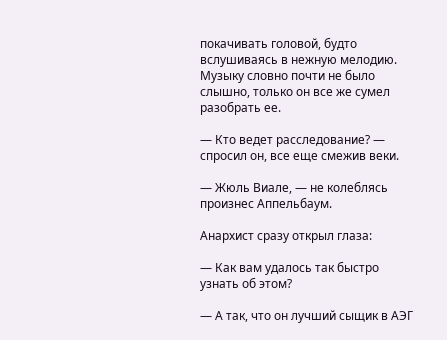покачивать головой, будто вслушиваясь в нежную мелодию. Музыку словно почти не было слышно, только он все же сумел разобрать ее.

— Кто ведет расследование? — спросил он, все еще смежив веки.

— Жюль Виале, — не колеблясь произнес Аппельбаум.

Анархист сразу открыл глаза:

— Как вам удалось так быстро узнать об этом?

— А так, что он лучший сыщик в АЭГ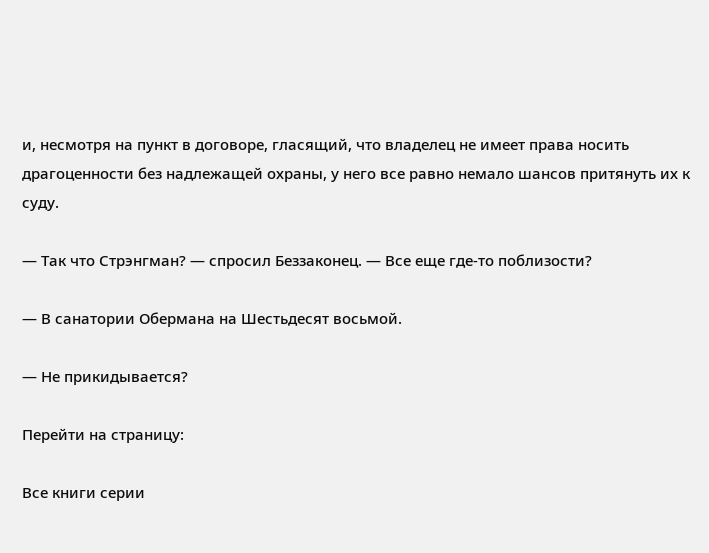и, несмотря на пункт в договоре, гласящий, что владелец не имеет права носить драгоценности без надлежащей охраны, у него все равно немало шансов притянуть их к суду.

— Так что Стрэнгман? — спросил Беззаконец. — Все еще где-то поблизости?

— В санатории Обермана на Шестьдесят восьмой.

— Не прикидывается?

Перейти на страницу:

Все книги серии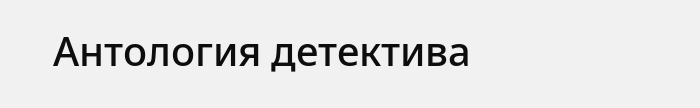Антология детектива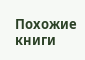Похожие книги